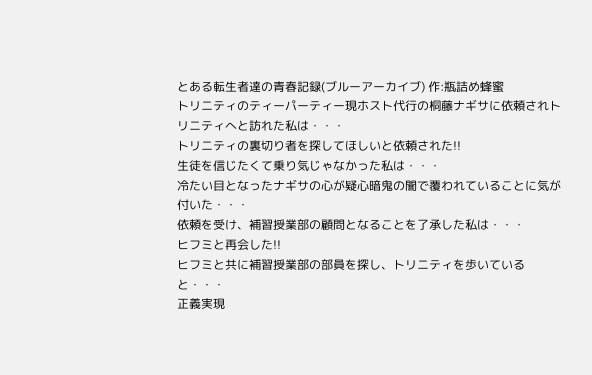とある転生者達の青春記録(ブルーアーカイブ) 作:瓶詰め蜂蜜
トリニティのティーパーティー現ホスト代行の桐藤ナギサに依頼されトリニティへと訪れた私は・・・
トリニティの裏切り者を探してほしいと依頼された!!
生徒を信じたくて乗り気じゃなかった私は・・・
冷たい目となったナギサの心が疑心暗鬼の闇で覆われていることに気が付いた・・・
依頼を受け、補習授業部の顧問となることを了承した私は・・・
ヒフミと再会した!!
ヒフミと共に補習授業部の部員を探し、トリニティを歩いていると・・・
正義実現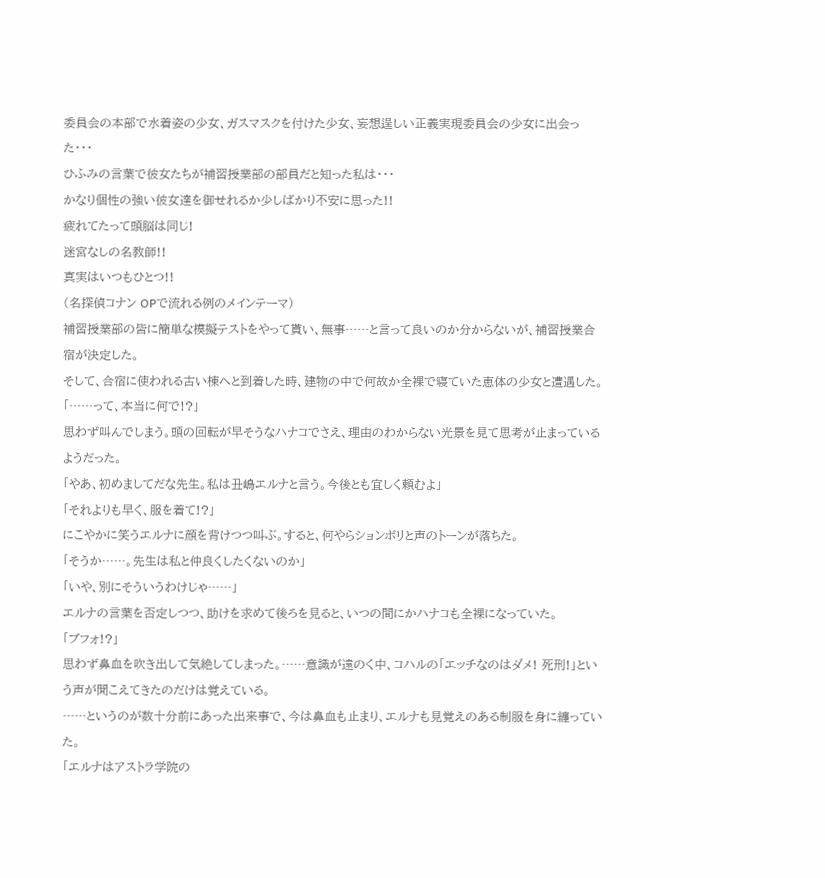委員会の本部で水着姿の少女、ガスマスクを付けた少女、妄想逞しい正義実現委員会の少女に出会った・・・
ひふみの言葉で彼女たちが補習授業部の部員だと知った私は・・・
かなり個性の強い彼女達を御せれるか少しばかり不安に思った!!
疲れてたって頭脳は同じ!
迷宮なしの名教師!!
真実はいつもひとつ!!
(名探偵コナン OPで流れる例のメインテーマ)
補習授業部の皆に簡単な模擬テストをやって貰い、無事……と言って良いのか分からないが、補習授業合宿が決定した。
そして、合宿に使われる古い棟へと到着した時、建物の中で何故か全裸で寝ていた恵体の少女と遭遇した。
「……って、本当に何で!?」
思わず叫んでしまう。頭の回転が早そうなハナコでさえ、理由のわからない光景を見て思考が止まっているようだった。
「やあ、初めましてだな先生。私は丑嶋エルナと言う。今後とも宜しく頼むよ」
「それよりも早く、服を着て!?」
にこやかに笑うエルナに顔を背けつつ叫ぶ。すると、何やらションボリと声のトーンが落ちた。
「そうか……。先生は私と仲良くしたくないのか」
「いや、別にそういうわけじゃ……」
エルナの言葉を否定しつつ、助けを求めて後ろを見ると、いつの間にかハナコも全裸になっていた。
「ブフォ!?」
思わず鼻血を吹き出して気絶してしまった。……意識が遠のく中、コハルの「エッチなのはダメ! 死刑!」という声が聞こえてきたのだけは覚えている。
……というのが数十分前にあった出来事で、今は鼻血も止まり、エルナも見覚えのある制服を身に纏っていた。
「エルナはアストラ学院の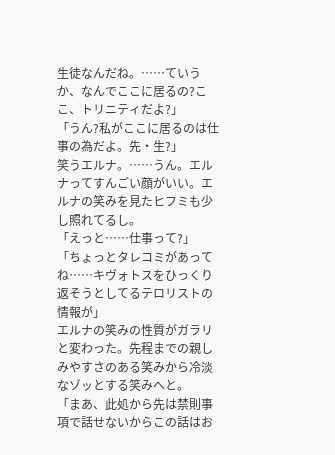生徒なんだね。……ていうか、なんでここに居るの?ここ、トリニティだよ?」
「うん?私がここに居るのは仕事の為だよ。先・生?」
笑うエルナ。……うん。エルナってすんごい顔がいい。エルナの笑みを見たヒフミも少し照れてるし。
「えっと……仕事って?」
「ちょっとタレコミがあってね……キヴォトスをひっくり返そうとしてるテロリストの情報が」
エルナの笑みの性質がガラリと変わった。先程までの親しみやすさのある笑みから冷淡なゾッとする笑みへと。
「まあ、此処から先は禁則事項で話せないからこの話はお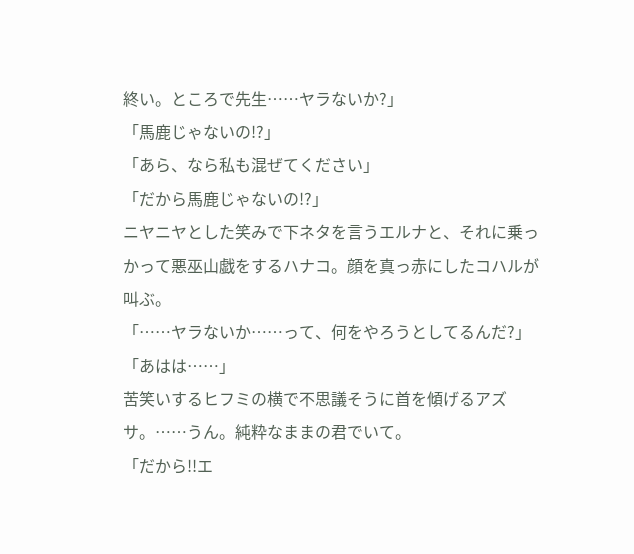終い。ところで先生……ヤラないか?」
「馬鹿じゃないの!?」
「あら、なら私も混ぜてください」
「だから馬鹿じゃないの!?」
ニヤニヤとした笑みで下ネタを言うエルナと、それに乗っかって悪巫山戯をするハナコ。顔を真っ赤にしたコハルが叫ぶ。
「……ヤラないか……って、何をやろうとしてるんだ?」
「あはは……」
苦笑いするヒフミの横で不思議そうに首を傾げるアズサ。……うん。純粋なままの君でいて。
「だから!!エ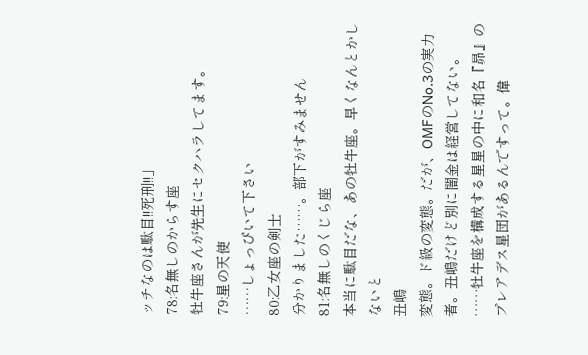ッチなのは駄目!!死刑!!」
78:名無しのからす座
牡牛座さんが先生にセクハラしてます。
79:星の天使
……しょっぴいて下さい
80:乙女座の剣士
分かりました……。部下がすみません
81:名無しのくじら座
本当に駄目だな、あの牡牛座。早くなんとかしないと
丑嶋
変態。ド級の変態。だが、OMFのNo.3の実力者。丑嶋だけど別に闇金は経営してない。
……牡牛座を構成する星星の中に和名『昴』のプレアデス星団があるんですって。偉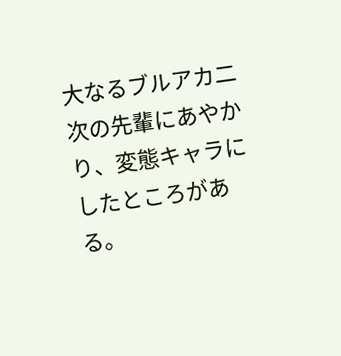大なるブルアカ二次の先輩にあやかり、変態キャラにしたところがある。